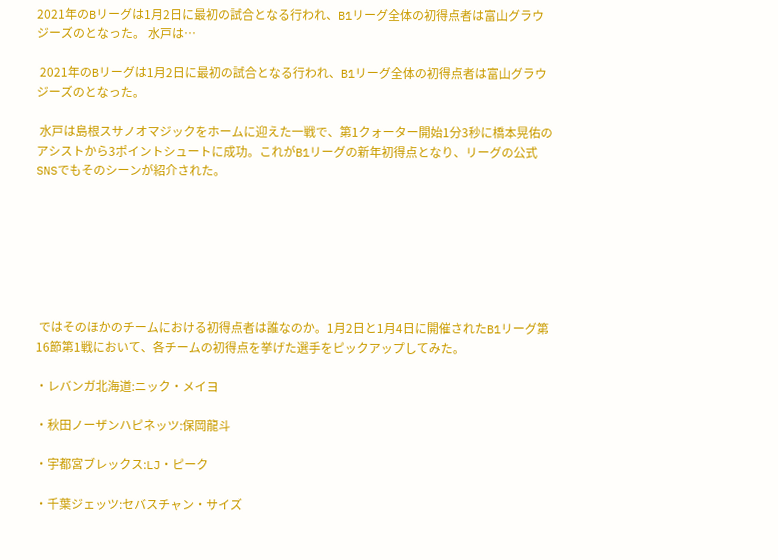2021年のBリーグは1月2日に最初の試合となる行われ、B1リーグ全体の初得点者は富山グラウジーズのとなった。 水戸は…

 2021年のBリーグは1月2日に最初の試合となる行われ、B1リーグ全体の初得点者は富山グラウジーズのとなった。

 水戸は島根スサノオマジックをホームに迎えた一戦で、第1クォーター開始1分3秒に橋本晃佑のアシストから3ポイントシュートに成功。これがB1リーグの新年初得点となり、リーグの公式SNSでもそのシーンが紹介された。







 ではそのほかのチームにおける初得点者は誰なのか。1月2日と1月4日に開催されたB1リーグ第16節第1戦において、各チームの初得点を挙げた選手をピックアップしてみた。

・レバンガ北海道:ニック・メイヨ

・秋田ノーザンハピネッツ:保岡龍斗

・宇都宮ブレックス:LJ・ピーク

・千葉ジェッツ:セバスチャン・サイズ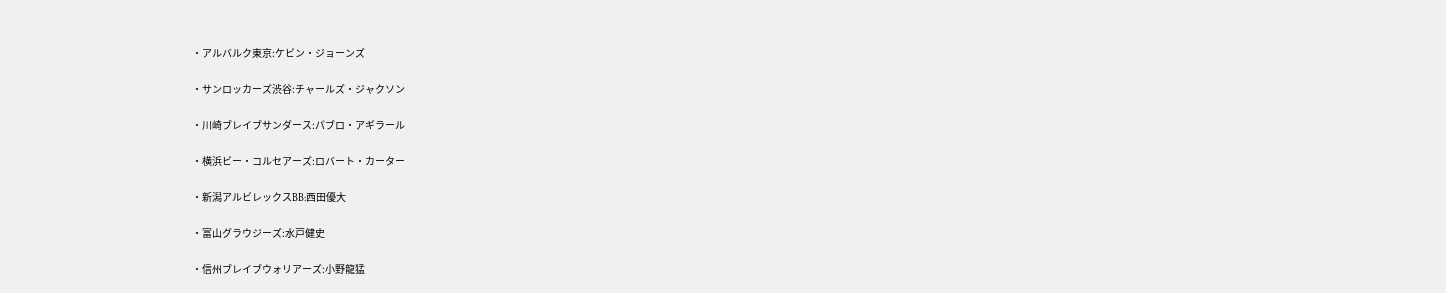・アルバルク東京:ケビン・ジョーンズ

・サンロッカーズ渋谷:チャールズ・ジャクソン

・川崎ブレイブサンダース:パブロ・アギラール

・横浜ビー・コルセアーズ:ロバート・カーター

・新潟アルビレックスBB:西田優大

・富山グラウジーズ:水戸健史

・信州ブレイブウォリアーズ:小野龍猛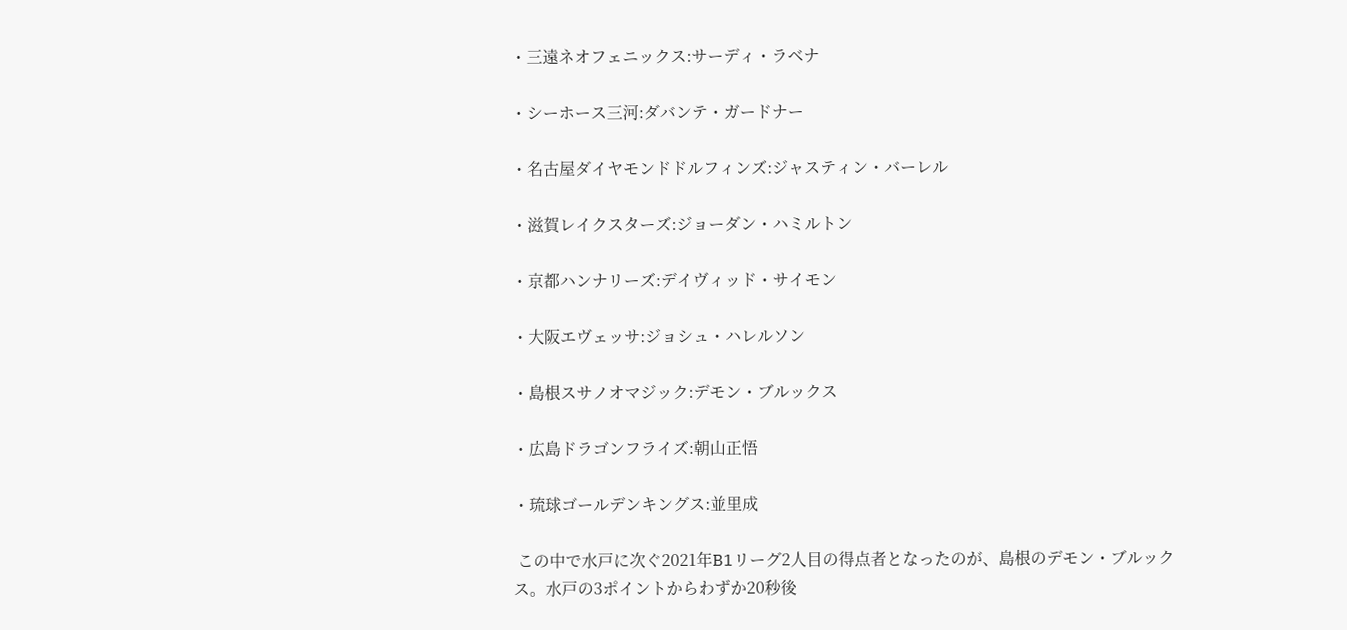・三遠ネオフェニックス:サーディ・ラベナ

・シーホース三河:ダバンテ・ガードナー

・名古屋ダイヤモンドドルフィンズ:ジャスティン・バーレル

・滋賀レイクスターズ:ジョーダン・ハミルトン

・京都ハンナリーズ:デイヴィッド・サイモン

・大阪エヴェッサ:ジョシュ・ハレルソン

・島根スサノオマジック:デモン・ブルックス

・広島ドラゴンフライズ:朝山正悟

・琉球ゴールデンキングス:並里成

 この中で水戸に次ぐ2021年B1リーグ2人目の得点者となったのが、島根のデモン・ブルックス。水戸の3ポイントからわずか20秒後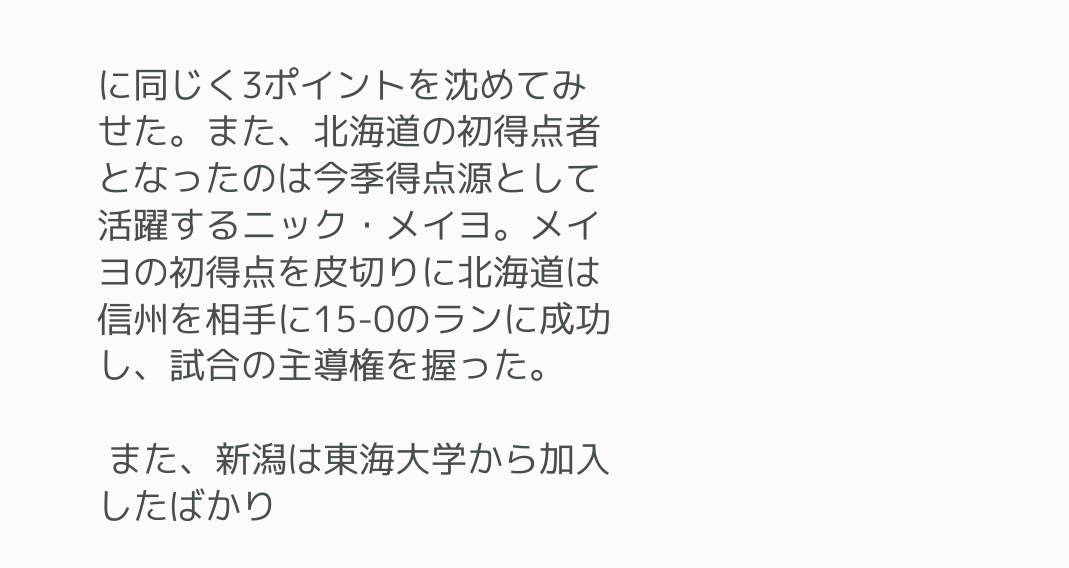に同じく3ポイントを沈めてみせた。また、北海道の初得点者となったのは今季得点源として活躍するニック・メイヨ。メイヨの初得点を皮切りに北海道は信州を相手に15-0のランに成功し、試合の主導権を握った。

 また、新潟は東海大学から加入したばかり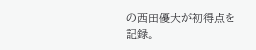の西田優大が初得点を記録。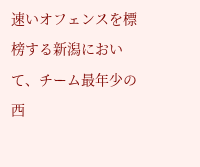速いオフェンスを標榜する新潟において、チーム最年少の西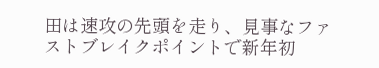田は速攻の先頭を走り、見事なファストブレイクポイントで新年初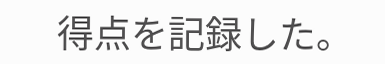得点を記録した。